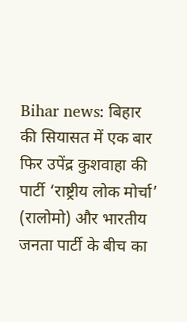Bihar news: बिहार की सियासत में एक बार फिर उपेंद्र कुशवाहा की पार्टी ‘राष्ट्रीय लोक मोर्चा’ (रालोमो) और भारतीय जनता पार्टी के बीच का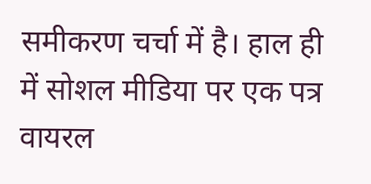समीकरण चर्चा में है। हाल ही में सोशल मीडिया पर एक पत्र वायरल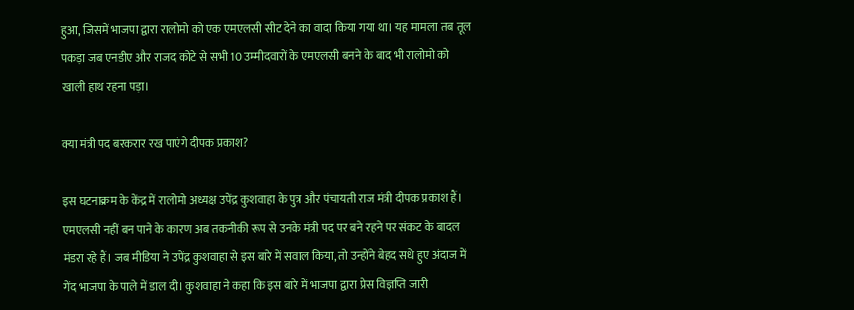हुआ, जिसमें भाजपा द्वारा रालोमो को एक एमएलसी सीट देने का वादा किया गया था। यह मामला तब तूल पकड़ा जब एनडीए और राजद कोटे से सभी 10 उम्मीदवारों के एमएलसी बनने के बाद भी रालोमो को खाली हाथ रहना पड़ा।

क्या मंत्री पद बरकरार रख पाएंगे दीपक प्रकाश?

इस घटनाक्रम के केंद्र में रालोमो अध्यक्ष उपेंद्र कुशवाहा के पुत्र और पंचायती राज मंत्री दीपक प्रकाश हैं। एमएलसी नहीं बन पाने के कारण अब तकनीकी रूप से उनके मंत्री पद पर बने रहने पर संकट के बादल मंडरा रहे हैं। जब मीडिया ने उपेंद्र कुशवाहा से इस बारे में सवाल किया, तो उन्होंने बेहद सधे हुए अंदाज में गेंद भाजपा के पाले में डाल दी। कुशवाहा ने कहा कि इस बारे में भाजपा द्वारा प्रेस विज्ञप्ति जारी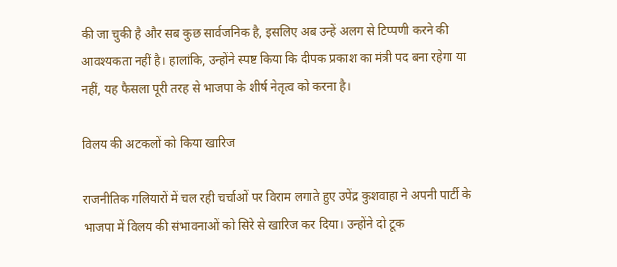की जा चुकी है और सब कुछ सार्वजनिक है, इसलिए अब उन्हें अलग से टिप्पणी करने की आवश्यकता नहीं है। हालांकि, उन्होंने स्पष्ट किया कि दीपक प्रकाश का मंत्री पद बना रहेगा या नहीं, यह फैसला पूरी तरह से भाजपा के शीर्ष नेतृत्व को करना है।

विलय की अटकलों को किया खारिज

राजनीतिक गलियारों में चल रही चर्चाओं पर विराम लगाते हुए उपेंद्र कुशवाहा ने अपनी पार्टी के भाजपा में विलय की संभावनाओं को सिरे से खारिज कर दिया। उन्होंने दो टूक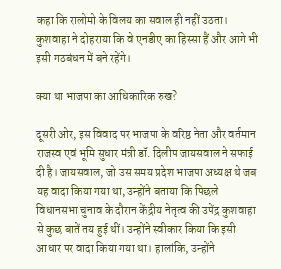कहा कि रालोमो के विलय का सवाल ही नहीं उठता। कुशवाहा ने दोहराया कि वे एनडीए का हिस्सा हैं और आगे भी इसी गठबंधन में बने रहेंगे।

क्या था भाजपा का आधिकारिक रुख?

दूसरी ओर, इस विवाद पर भाजपा के वरिष्ठ नेता और वर्तमान राजस्व एवं भूमि सुधार मंत्री डॉ. दिलीप जायसवाल ने सफाई दी है। जायसवाल, जो उस समय प्रदेश भाजपा अध्यक्ष थे जब यह वादा किया गया था, उन्होंने बताया कि पिछले विधानसभा चुनाव के दौरान केंद्रीय नेतृत्व की उपेंद्र कुशवाहा से कुछ बातें तय हुई थीं। उन्होंने स्वीकार किया कि इसी आधार पर वादा किया गया था। हालांकि, उन्होंने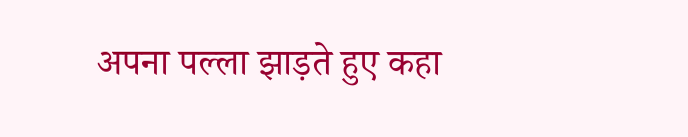अपना पल्ला झाड़ते हुए कहा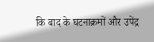कि बाद के घटनाक्रमों और उपेंद्र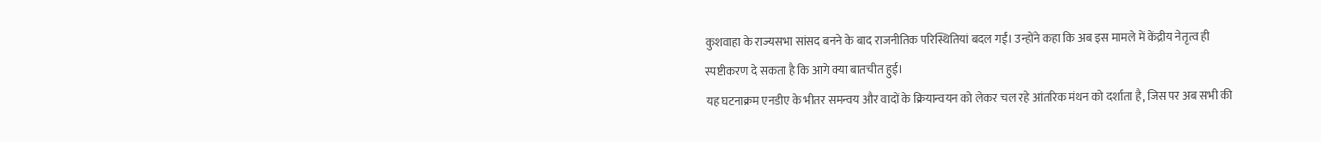कुशवाहा के राज्यसभा सांसद बनने के बाद राजनीतिक परिस्थितियां बदल गईं। उन्होंने कहा कि अब इस मामले में केंद्रीय नेतृत्व ही स्पष्टीकरण दे सकता है कि आगे क्या बातचीत हुई।
यह घटनाक्रम एनडीए के भीतर समन्वय और वादों के क्रियान्वयन को लेकर चल रहे आंतरिक मंथन को दर्शाता है, जिस पर अब सभी की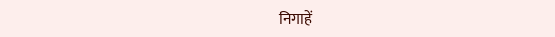निगाहें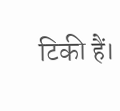टिकी हैं।